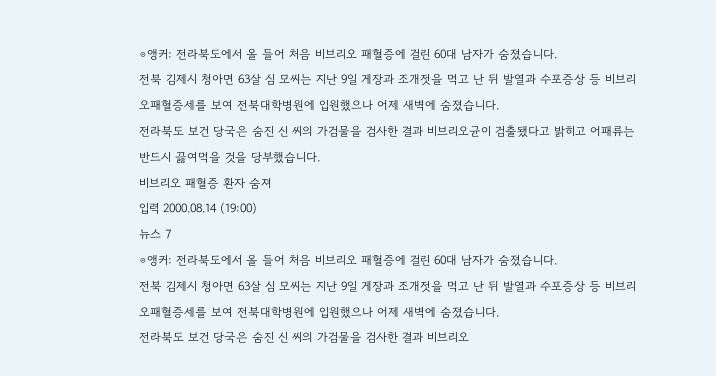⊙앵커: 전라북도에서 올 들어 처음 비브리오 패혈증에 걸린 60대 남자가 숨졌습니다.
전북 김제시 청아면 63살 심 모씨는 지난 9일 게장과 조개젓을 먹고 난 뒤 발열과 수포증상 등 비브리오패혈증세를 보여 전북대학병원에 입원했으나 어제 새벽에 숨졌습니다.
전라북도 보건 당국은 숨진 신 씨의 가검물을 검사한 결과 비브리오균이 검출됐다고 밝히고 어패류는 반드시 끓여먹을 것을 당부했습니다.
비브리오 패혈증 환자 숨져
입력 2000.08.14 (19:00)
뉴스 7
⊙앵커: 전라북도에서 올 들어 처음 비브리오 패혈증에 걸린 60대 남자가 숨졌습니다.
전북 김제시 청아면 63살 심 모씨는 지난 9일 게장과 조개젓을 먹고 난 뒤 발열과 수포증상 등 비브리오패혈증세를 보여 전북대학병원에 입원했으나 어제 새벽에 숨졌습니다.
전라북도 보건 당국은 숨진 신 씨의 가검물을 검사한 결과 비브리오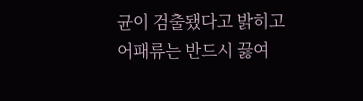균이 검출됐다고 밝히고 어패류는 반드시 끓여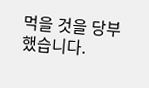먹을 것을 당부했습니다.